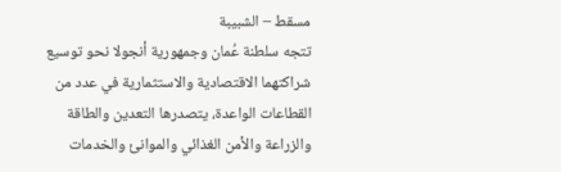مسقط – الشبيبة
تتجه سلطنة عُمان وجمهورية أنجولا نحو توسيع شراكتهما الاقتصادية والاستثمارية في عدد من القطاعات الواعدة، يتصدرها التعدين والطاقة والزراعة والأمن الغذائي والموانئ والخدمات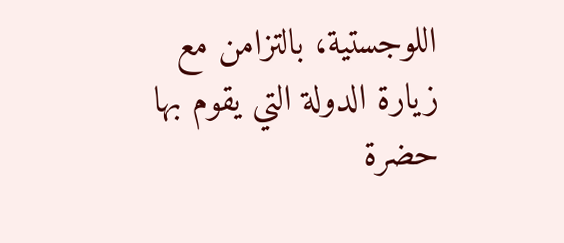اللوجستية، بالتزامن مع زيارة الدولة التي يقوم بها حضرة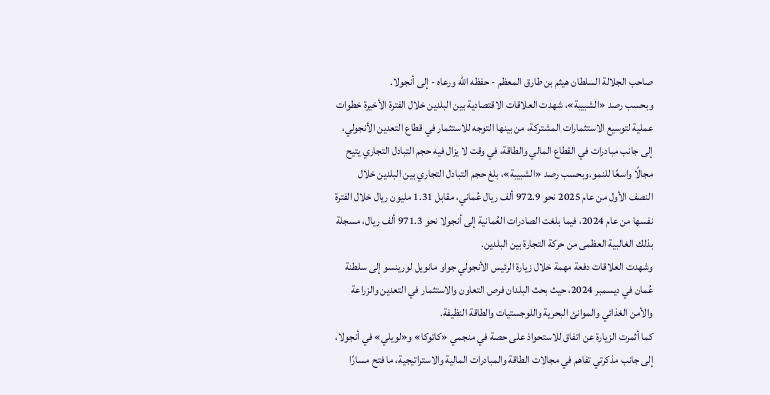صاحب الجلالة السلطان هيثم بن طارق المعظم - حفظه الله ورعاه - إلى أنجولا.
وبحسب رصد «الشبيبة»، شهدت العلاقات الاقتصادية بين البلدين خلال الفترة الأخيرة خطوات عملية لتوسيع الاستثمارات المشتركة، من بينها التوجه للاستثمار في قطاع التعدين الأنجولي، إلى جانب مبادرات في القطاع المالي والطاقة، في وقت لا يزال فيه حجم التبادل التجاري يتيح مجالًا واسعًا للنمو.وبحسب رصد «الشبيبة»، بلغ حجم التبادل التجاري بين البلدين خلال النصف الأول من عام 2025 نحو 972.9 ألف ريال عُماني، مقابل 1.31 مليون ريال خلال الفترة نفسها من عام 2024، فيما بلغت الصادرات العُمانية إلى أنجولا نحو 971.3 ألف ريال، مسجلة بذلك الغالبية العظمى من حركة التجارة بين البلدين.
وشهدت العلاقات دفعة مهمة خلال زيارة الرئيس الأنجولي جواو مانويل لورينسو إلى سلطنة عُمان في ديسمبر 2024، حيث بحث البلدان فرص التعاون والاستثمار في التعدين والزراعة والأمن الغذائي والموانئ البحرية واللوجستيات والطاقة النظيفة.
كما أثمرت الزيارة عن اتفاق للاستحواذ على حصة في منجمي «كاتوكا» و«لويلي» في أنجولا، إلى جانب مذكرتي تفاهم في مجالات الطاقة والمبادرات المالية والاستراتيجية، ما فتح مسارًا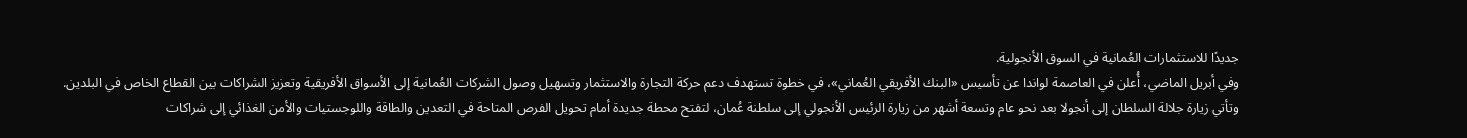جديدًا للاستثمارات العُمانية في السوق الأنجولية.
وفي أبريل الماضي، أُعلن في العاصمة لواندا عن تأسيس «البنك الأفريقي العُماني»، في خطوة تستهدف دعم حركة التجارة والاستثمار وتسهيل وصول الشركات العُمانية إلى الأسواق الأفريقية وتعزيز الشراكات بين القطاع الخاص في البلدين.
وتأتي زيارة جلالة السلطان إلى أنجولا بعد نحو عام وتسعة أشهر من زيارة الرئيس الأنجولي إلى سلطنة عُمان، لتفتح محطة جديدة أمام تحويل الفرص المتاحة في التعدين والطاقة واللوجستيات والأمن الغذائي إلى شراكات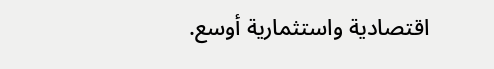اقتصادية واستثمارية أوسع.